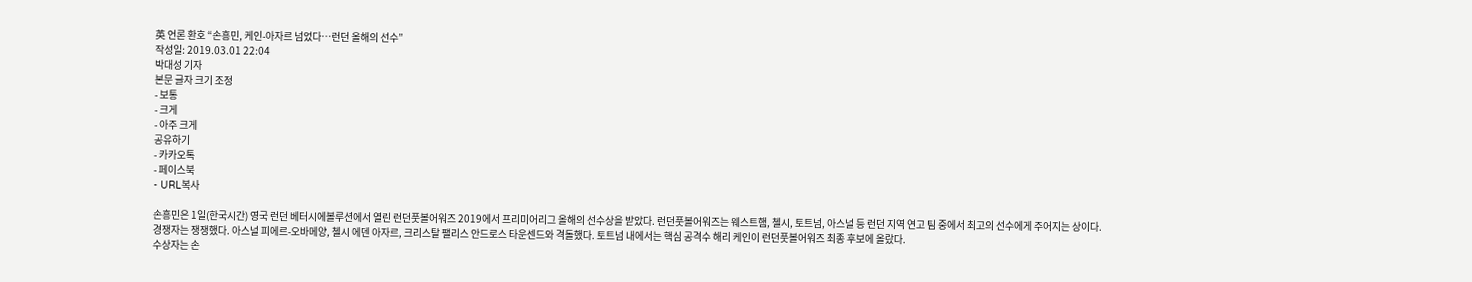英 언론 환호 “손흥민, 케인-아자르 넘었다…런던 올해의 선수”
작성일: 2019.03.01 22:04
박대성 기자
본문 글자 크기 조정
- 보통
- 크게
- 아주 크게
공유하기
- 카카오톡
- 페이스북
- URL복사

손흥민은 1일(한국시간) 영국 런던 베터시에볼루션에서 열린 런던풋볼어워즈 2019에서 프리미어리그 올해의 선수상을 받았다. 런던풋볼어워즈는 웨스트햄, 첼시, 토트넘, 아스널 등 런던 지역 연고 팀 중에서 최고의 선수에게 주어지는 상이다.
경쟁자는 쟁쟁했다. 아스널 피에르-오바메양, 첼시 에덴 아자르, 크리스탈 팰리스 안드로스 타운센드와 격돌했다. 토트넘 내에서는 핵심 공격수 해리 케인이 런던풋볼어워즈 최종 후보에 올랐다.
수상자는 손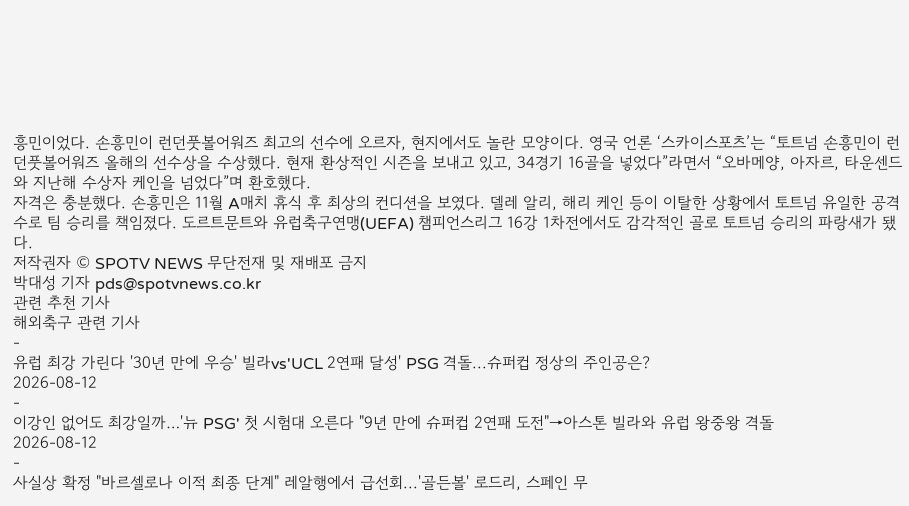흥민이었다. 손흥민이 런던풋볼어워즈 최고의 선수에 오르자, 현지에서도 놀란 모양이다. 영국 언론 ‘스카이스포츠’는 “토트넘 손흥민이 런던풋볼어워즈 올해의 선수상을 수상했다. 현재 환상적인 시즌을 보내고 있고, 34경기 16골을 넣었다”라면서 “오바메양, 아자르, 타운센드와 지난해 수상자 케인을 넘었다”며 환호했다.
자격은 충분했다. 손흥민은 11월 A매치 휴식 후 최상의 컨디션을 보였다. 델레 알리, 해리 케인 등이 이탈한 상황에서 토트넘 유일한 공격수로 팀 승리를 책임졌다. 도르트문트와 유럽축구연맹(UEFA) 챔피언스리그 16강 1차전에서도 감각적인 골로 토트넘 승리의 파랑새가 됐다.
저작권자 © SPOTV NEWS 무단전재 및 재배포 금지
박대성 기자 pds@spotvnews.co.kr
관련 추천 기사
해외축구 관련 기사
-
유럽 최강 가린다 '30년 만에 우승' 빌라vs'UCL 2연패 달성' PSG 격돌...슈퍼컵 정상의 주인공은?
2026-08-12
-
이강인 없어도 최강일까…'뉴 PSG' 첫 시험대 오른다 "9년 만에 슈퍼컵 2연패 도전"→아스톤 빌라와 유럽 왕중왕 격돌
2026-08-12
-
사실상 확정 "바르셀로나 이적 최종 단계" 레알행에서 급선회...'골든볼' 로드리, 스페인 무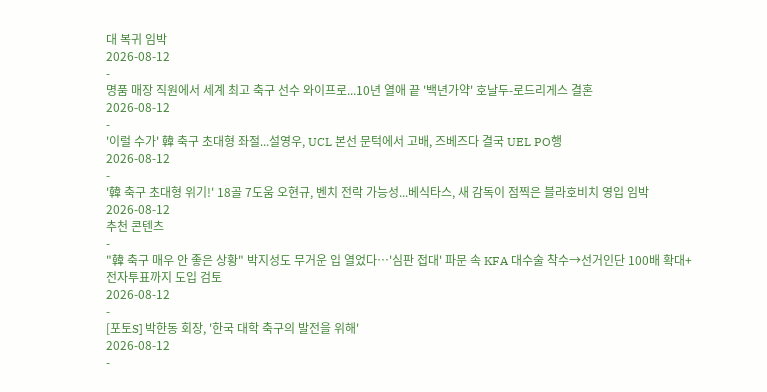대 복귀 임박
2026-08-12
-
명품 매장 직원에서 세계 최고 축구 선수 와이프로...10년 열애 끝 '백년가약' 호날두-로드리게스 결혼
2026-08-12
-
'이럴 수가' 韓 축구 초대형 좌절...설영우, UCL 본선 문턱에서 고배, 즈베즈다 결국 UEL PO행
2026-08-12
-
'韓 축구 초대형 위기!' 18골 7도움 오현규, 벤치 전락 가능성...베식타스, 새 감독이 점찍은 블라호비치 영입 임박
2026-08-12
추천 콘텐츠
-
"韓 축구 매우 안 좋은 상황" 박지성도 무거운 입 열었다…'심판 접대' 파문 속 KFA 대수술 착수→선거인단 100배 확대+전자투표까지 도입 검토
2026-08-12
-
[포토S] 박한동 회장, '한국 대학 축구의 발전을 위해'
2026-08-12
-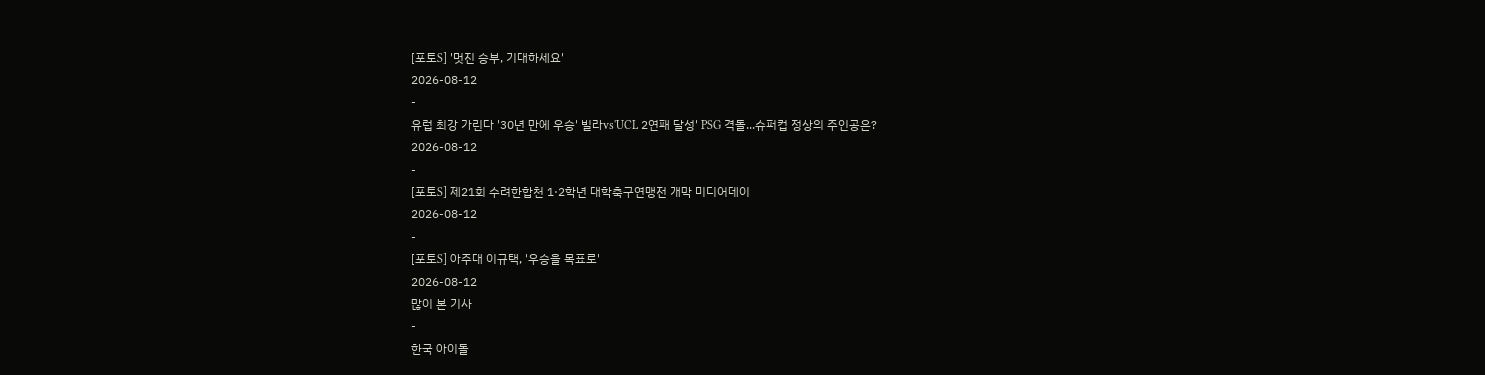[포토S] '멋진 승부, 기대하세요'
2026-08-12
-
유럽 최강 가린다 '30년 만에 우승' 빌라vs'UCL 2연패 달성' PSG 격돌...슈퍼컵 정상의 주인공은?
2026-08-12
-
[포토S] 제21회 수려한합천 1·2학년 대학축구연맹전 개막 미디어데이
2026-08-12
-
[포토S] 아주대 이규택, '우승을 목표로'
2026-08-12
많이 본 기사
-
한국 아이돌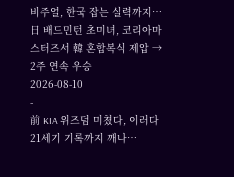비주얼, 한국 잡는 실력까지…日 배드민턴 초미녀, 코리아마스터즈서 韓 혼합복식 제압 → 2주 연속 우승
2026-08-10
-
前 KIA 위즈덤 미쳤다, 이러다 21세기 기록까지 깨나…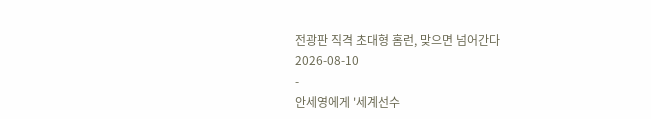전광판 직격 초대형 홈런, 맞으면 넘어간다
2026-08-10
-
안세영에게 '세계선수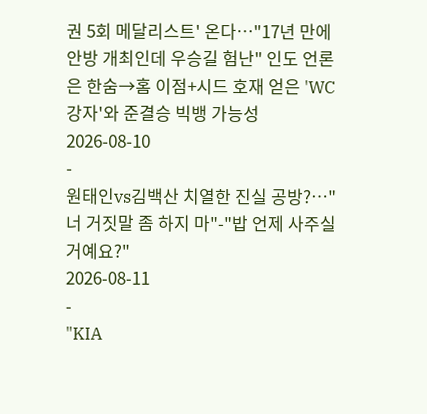권 5회 메달리스트' 온다…"17년 만에 안방 개최인데 우승길 험난" 인도 언론은 한숨→홈 이점+시드 호재 얻은 'WC 강자'와 준결승 빅뱅 가능성
2026-08-10
-
원태인vs김백산 치열한 진실 공방?…"너 거짓말 좀 하지 마"-"밥 언제 사주실 거예요?"
2026-08-11
-
"KIA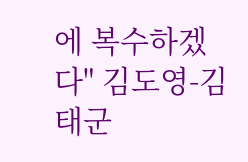에 복수하겠다" 김도영-김태군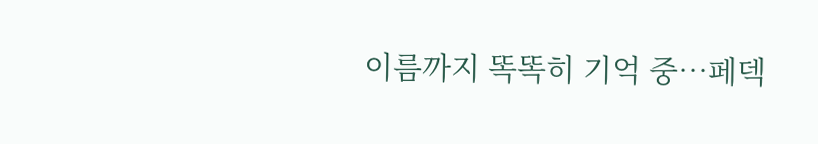이름까지 똑똑히 기억 중…페덱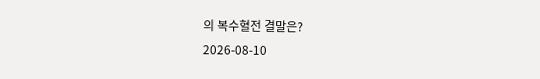의 복수혈전 결말은?
2026-08-10